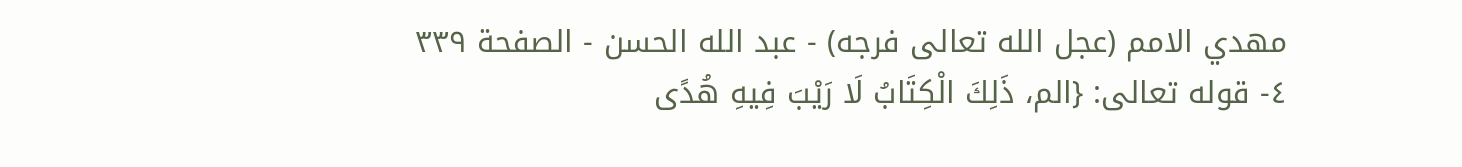مهدي الامم (عجل الله تعالى فرجه) - عبد الله الحسن - الصفحة ٣٣٩
٤- قوله تعالى: {الم، ذَلِكَ الْكِتَابُ لَا رَيْبَ فِيهِ هُدًى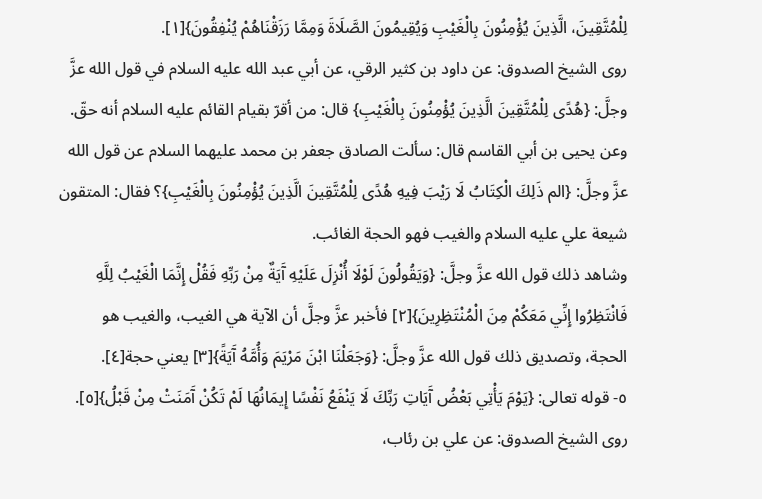لِلْمُتَّقِينَ، الَّذِينَ يُؤْمِنُونَ بِالْغَيْبِ وَيُقِيمُونَ الصَّلَاةَ وَمِمَّا رَزَقْنَاهُمْ يُنْفِقُونَ}[١].
روى الشيخ الصدوق: عن داود بن كثير الرقي، عن أبي عبد الله عليه السلام في قول الله عزَّ وجلَّ: {هُدًى لِلْمُتَّقِينَ الَّذِينَ يُؤْمِنُونَ بِالْغَيْبِ} قال: من أقرّ بقيام القائم عليه السلام أنه حقّ.
وعن يحيى بن أبي القاسم قال: سألت الصادق جعفر بن محمد عليهما السلام عن قول الله عزَّ وجلَّ: {الم ذَلِكَ الْكِتَابُ لَا رَيْبَ فِيهِ هُدًى لِلْمُتَّقِينَ الَّذِينَ يُؤْمِنُونَ بِالْغَيْبِ}؟ فقال: المتقون شيعة علي عليه السلام والغيب فهو الحجة الغائب.
وشاهد ذلك قول الله عزَّ وجلَّ: {وَيَقُولُونَ لَوْلَا أُنْزِلَ عَلَيْهِ آَيَةٌ مِنْ رَبِّهِ فَقُلْ إِنَّمَا الْغَيْبُ لِلَّهِ فَانْتَظِرُوا إِنِّي مَعَكُمْ مِنَ الْمُنْتَظِرِينَ}[٢] فأخبر عزَّ وجلَّ أن الآية هي الغيب، والغيب هو الحجة، وتصديق ذلك قول الله عزَّ وجلَّ: {وَجَعَلْنَا ابْنَ مَرْيَمَ وَأُمَّهُ آَيَةً}[٣] يعني حجة[٤].
٥- قوله تعالى: {يَوْمَ يَأْتِي بَعْضُ آَيَاتِ رَبِّكَ لَا يَنْفَعُ نَفْسًا إِيمَانُهَا لَمْ تَكُنْ آَمَنَتْ مِنْ قَبْلُ}[٥].
روى الشيخ الصدوق: عن علي بن رئاب،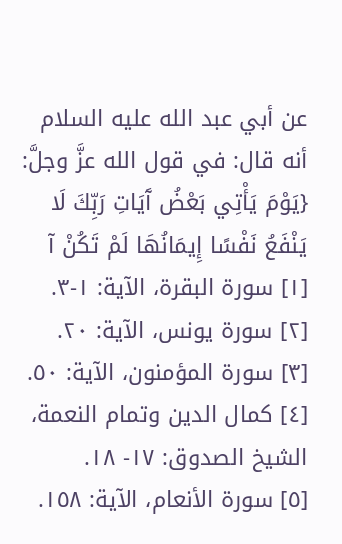عن أبي عبد الله عليه السلام أنه قال: في قول الله عزَّ وجلَّ: {يَوْمَ يَأْتِي بَعْضُ آَيَاتِ رَبِّكَ لَا يَنْفَعُ نَفْسًا إِيمَانُهَا لَمْ تَكُنْ آ
[١] سورة البقرة، الآية: ١-٣.
[٢] سورة يونس، الآية: ٢٠.
[٣] سورة المؤمنون، الآية: ٥٠.
[٤] كمال الدين وتمام النعمة، الشيخ الصدوق: ١٧- ١٨.
[٥] سورة الأنعام، الآية: ١٥٨.